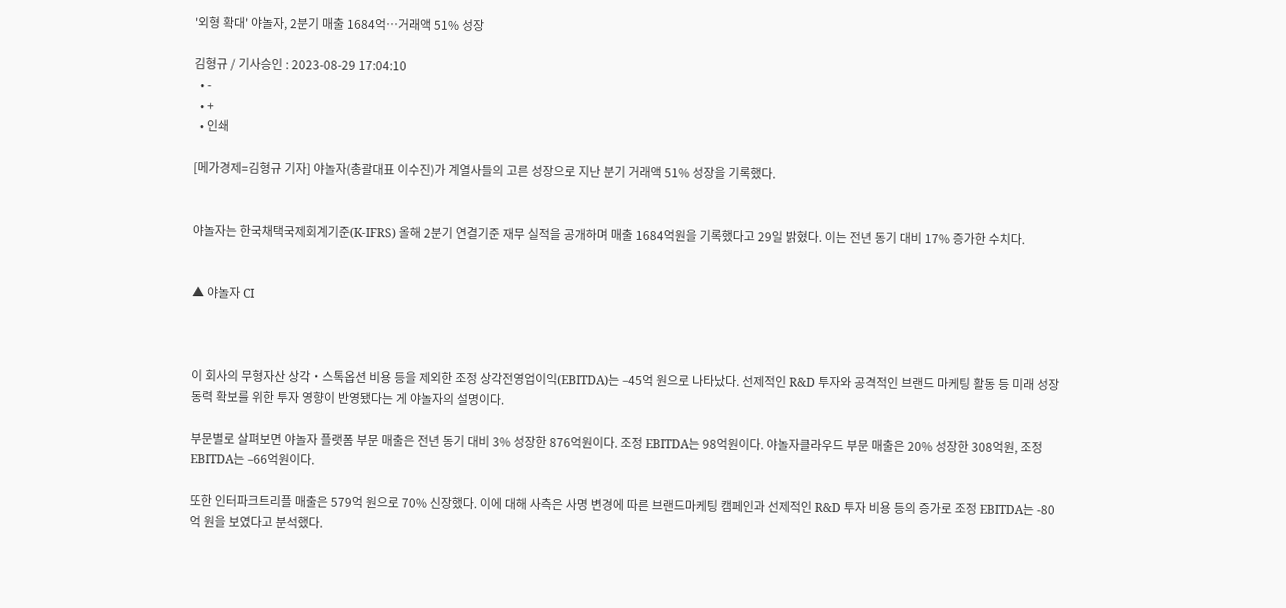'외형 확대' 야놀자, 2분기 매출 1684억…거래액 51% 성장

김형규 / 기사승인 : 2023-08-29 17:04:10
  • -
  • +
  • 인쇄

[메가경제=김형규 기자] 야놀자(총괄대표 이수진)가 계열사들의 고른 성장으로 지난 분기 거래액 51% 성장을 기록했다.


야놀자는 한국채택국제회계기준(K-IFRS) 올해 2분기 연결기준 재무 실적을 공개하며 매출 1684억원을 기록했다고 29일 밝혔다. 이는 전년 동기 대비 17% 증가한 수치다.


▲ 야놀자 CI



이 회사의 무형자산 상각‧스톡옵션 비용 등을 제외한 조정 상각전영업이익(EBITDA)는 –45억 원으로 나타났다. 선제적인 R&D 투자와 공격적인 브랜드 마케팅 활동 등 미래 성장동력 확보를 위한 투자 영향이 반영됐다는 게 야놀자의 설명이다.

부문별로 살펴보면 야놀자 플랫폼 부문 매출은 전년 동기 대비 3% 성장한 876억원이다. 조정 EBITDA는 98억원이다. 야놀자클라우드 부문 매출은 20% 성장한 308억원, 조정 EBITDA는 –66억원이다.

또한 인터파크트리플 매출은 579억 원으로 70% 신장했다. 이에 대해 사측은 사명 변경에 따른 브랜드마케팅 캠페인과 선제적인 R&D 투자 비용 등의 증가로 조정 EBITDA는 -80억 원을 보였다고 분석했다.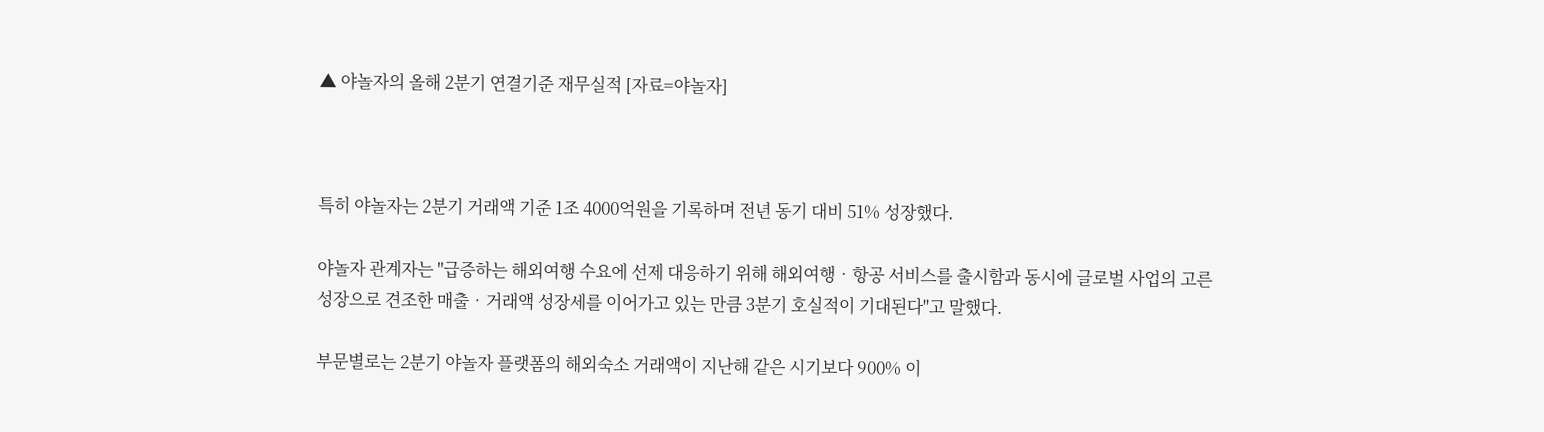▲ 야놀자의 올해 2분기 연결기준 재무실적 [자료=야놀자]



특히 야놀자는 2분기 거래액 기준 1조 4000억원을 기록하며 전년 동기 대비 51% 성장했다.

야놀자 관계자는 "급증하는 해외여행 수요에 선제 대응하기 위해 해외여행‧항공 서비스를 출시함과 동시에 글로벌 사업의 고른 성장으로 견조한 매출‧거래액 성장세를 이어가고 있는 만큼 3분기 호실적이 기대된다"고 말했다.

부문별로는 2분기 야놀자 플랫폼의 해외숙소 거래액이 지난해 같은 시기보다 900% 이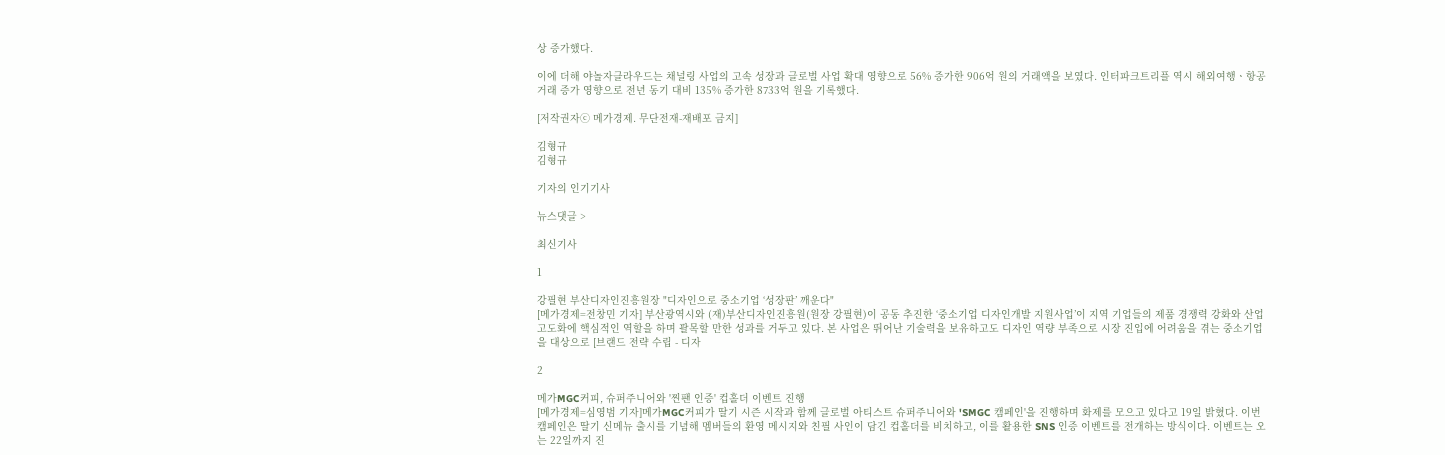상 증가했다.

이에 더해 야놀자클라우드는 채널링 사업의 고속 성장과 글로벌 사업 확대 영향으로 56% 증가한 906억 원의 거래액을 보였다. 인터파크트리플 역시 해외여행ㆍ항공 거래 증가 영향으로 전년 동기 대비 135% 증가한 8733억 원을 기록했다.

[저작권자ⓒ 메가경제. 무단전재-재배포 금지]

김형규
김형규

기자의 인기기사

뉴스댓글 >

최신기사

1

강필현 부산디자인진흥원장 "디자인으로 중소기업 ‘성장판’ 깨운다"
[메가경제=전창민 기자] 부산광역시와 (재)부산디자인진흥원(원장 강필현)이 공동 추진한 ‘중소기업 디자인개발 지원사업’이 지역 기업들의 제품 경쟁력 강화와 산업 고도화에 핵심적인 역할을 하며 괄목할 만한 성과를 거두고 있다. 본 사업은 뛰어난 기술력을 보유하고도 디자인 역량 부족으로 시장 진입에 어려움을 겪는 중소기업을 대상으로 [브랜드 전략 수립 - 디자

2

메가MGC커피, 슈퍼주니어와 '찐팬 인증' 컵홀더 이벤트 진행
[메가경제=심영범 기자]메가MGC커피가 딸기 시즌 시작과 함께 글로벌 아티스트 슈퍼주니어와 'SMGC 캠페인'을 진행하며 화제를 모으고 있다고 19일 밝혔다. 이번 캠페인은 딸기 신메뉴 출시를 기념해 멤버들의 환영 메시지와 친필 사인이 담긴 컵홀더를 비치하고, 이를 활용한 SNS 인증 이벤트를 전개하는 방식이다. 이벤트는 오는 22일까지 진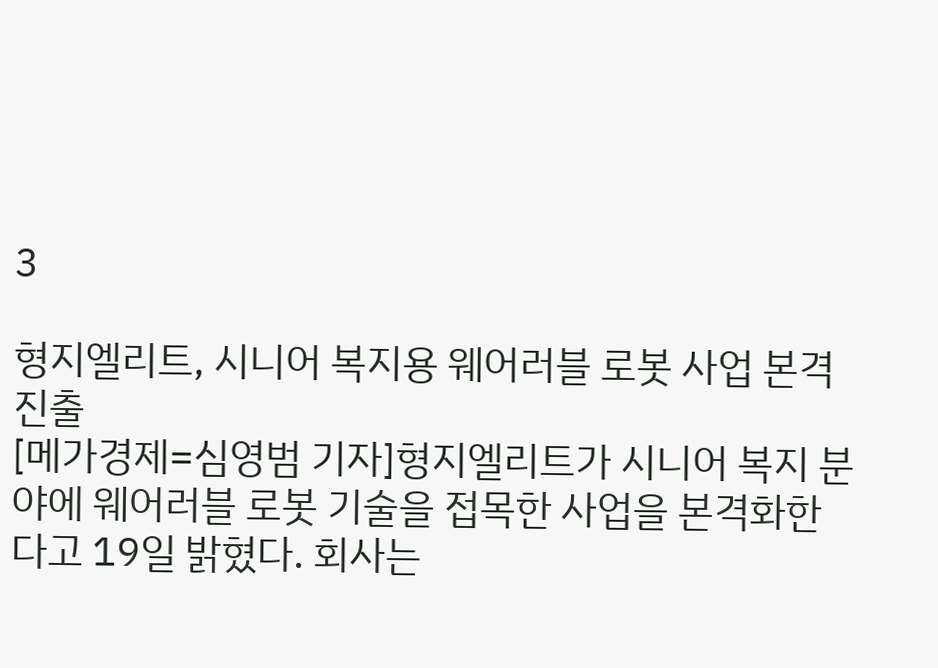3

형지엘리트, 시니어 복지용 웨어러블 로봇 사업 본격 진출
[메가경제=심영범 기자]형지엘리트가 시니어 복지 분야에 웨어러블 로봇 기술을 접목한 사업을 본격화한다고 19일 밝혔다. 회사는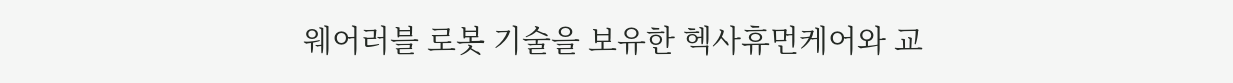웨어러블 로봇 기술을 보유한 헥사휴먼케어와 교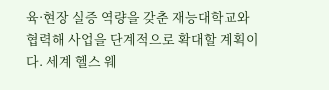육·현장 실증 역량을 갖춘 재능대학교와 협력해 사업을 단계적으로 확대할 계획이다. 세계 헬스 웨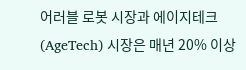어러블 로봇 시장과 에이지테크(AgeTech) 시장은 매년 20% 이상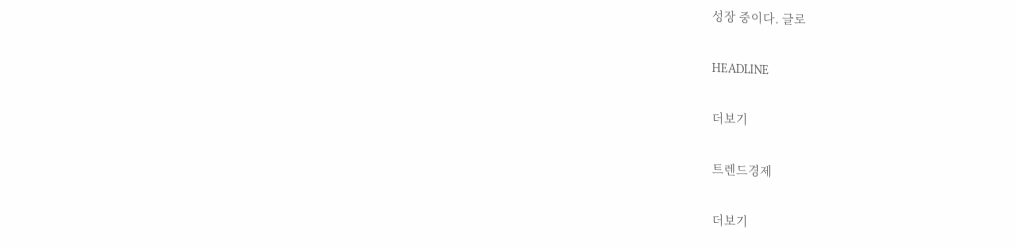성장 중이다. 글로

HEADLINE

더보기

트렌드경제

더보기